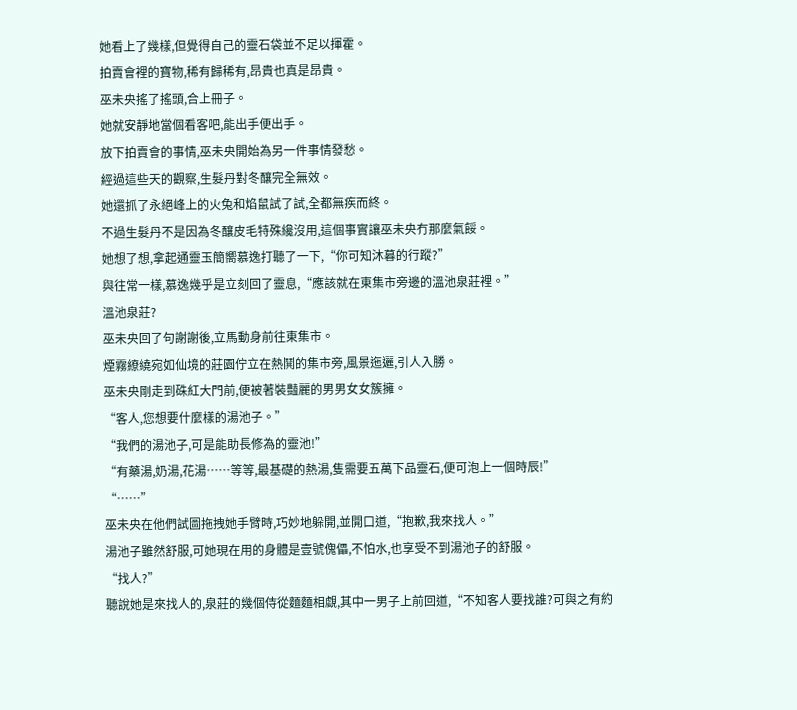她看上了幾樣,但覺得自己的靈石袋並不足以揮霍。
拍賣會裡的寶物,稀有歸稀有,昂貴也真是昂貴。
巫未央搖了搖頭,合上冊子。
她就安靜地當個看客吧,能出手便出手。
放下拍賣會的事情,巫未央開始為另一件事情發愁。
經過這些天的觀察,生髮丹對冬釀完全無效。
她還抓了永絕峰上的火兔和焰鼠試了試,全都無疾而終。
不過生髮丹不是因為冬釀皮毛特殊纔沒用,這個事實讓巫未央冇那麼氣餒。
她想了想,拿起通靈玉簡嚮慕逸打聽了一下,“你可知沐暮的行蹤?”
與往常一樣,慕逸幾乎是立刻回了靈息,“應該就在東集市旁邊的溫池泉莊裡。”
溫池泉莊?
巫未央回了句謝謝後,立馬動身前往東集市。
煙霧繚繞宛如仙境的莊園佇立在熱鬨的集市旁,風景迤邐,引人入勝。
巫未央剛走到硃紅大門前,便被著裝豔麗的男男女女簇擁。
“客人,您想要什麼樣的湯池子。”
“我們的湯池子,可是能助長修為的靈池!”
“有藥湯,奶湯,花湯……等等,最基礎的熱湯,隻需要五萬下品靈石,便可泡上一個時辰!”
“……”
巫未央在他們試圖拖拽她手臂時,巧妙地躲開,並開口道,“抱歉,我來找人。”
湯池子雖然舒服,可她現在用的身體是壹號傀儡,不怕水,也享受不到湯池子的舒服。
“找人?”
聽說她是來找人的,泉莊的幾個侍從麵麵相覷,其中一男子上前回道,“不知客人要找誰?可與之有約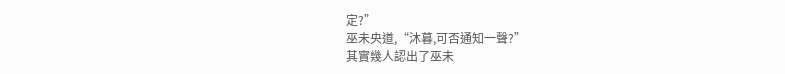定?”
巫未央道,“沐暮,可否通知一聲?”
其實幾人認出了巫未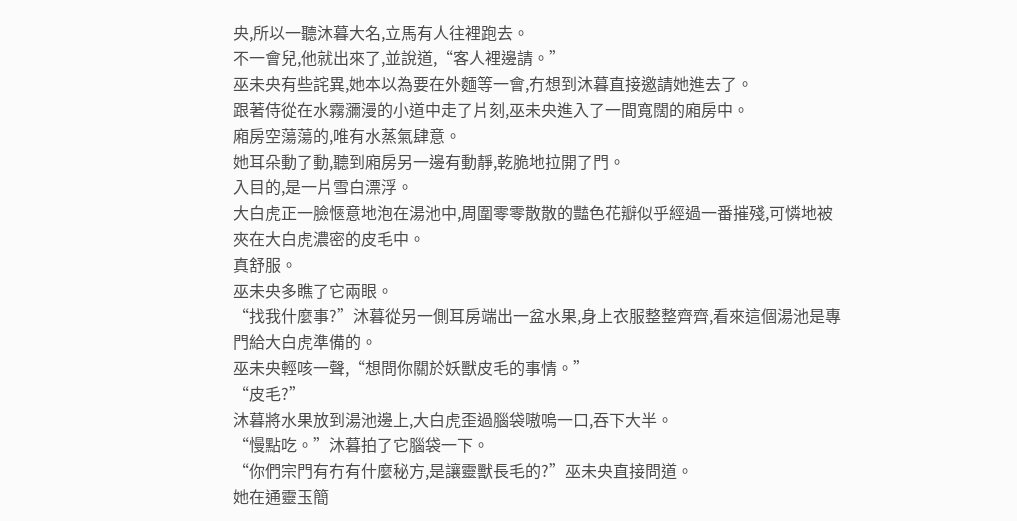央,所以一聽沐暮大名,立馬有人往裡跑去。
不一會兒,他就出來了,並說道,“客人裡邊請。”
巫未央有些詫異,她本以為要在外麵等一會,冇想到沐暮直接邀請她進去了。
跟著侍從在水霧瀰漫的小道中走了片刻,巫未央進入了一間寬闊的廂房中。
廂房空蕩蕩的,唯有水蒸氣肆意。
她耳朵動了動,聽到廂房另一邊有動靜,乾脆地拉開了門。
入目的,是一片雪白漂浮。
大白虎正一臉愜意地泡在湯池中,周圍零零散散的豔色花瓣似乎經過一番摧殘,可憐地被夾在大白虎濃密的皮毛中。
真舒服。
巫未央多瞧了它兩眼。
“找我什麼事?”沐暮從另一側耳房端出一盆水果,身上衣服整整齊齊,看來這個湯池是專門給大白虎準備的。
巫未央輕咳一聲,“想問你關於妖獸皮毛的事情。”
“皮毛?”
沐暮將水果放到湯池邊上,大白虎歪過腦袋嗷嗚一口,吞下大半。
“慢點吃。”沐暮拍了它腦袋一下。
“你們宗門有冇有什麼秘方,是讓靈獸長毛的?”巫未央直接問道。
她在通靈玉簡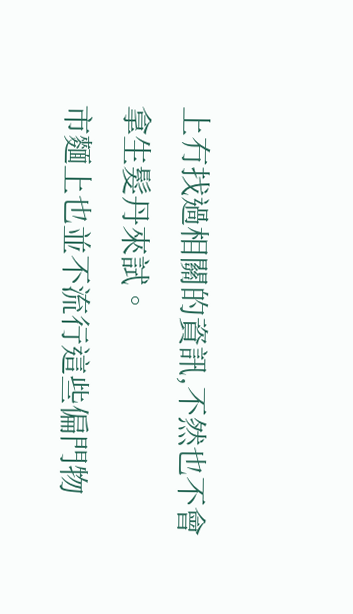上冇找過相關的資訊,不然也不會拿生髮丹來試。
市麵上也並不流行這些偏門物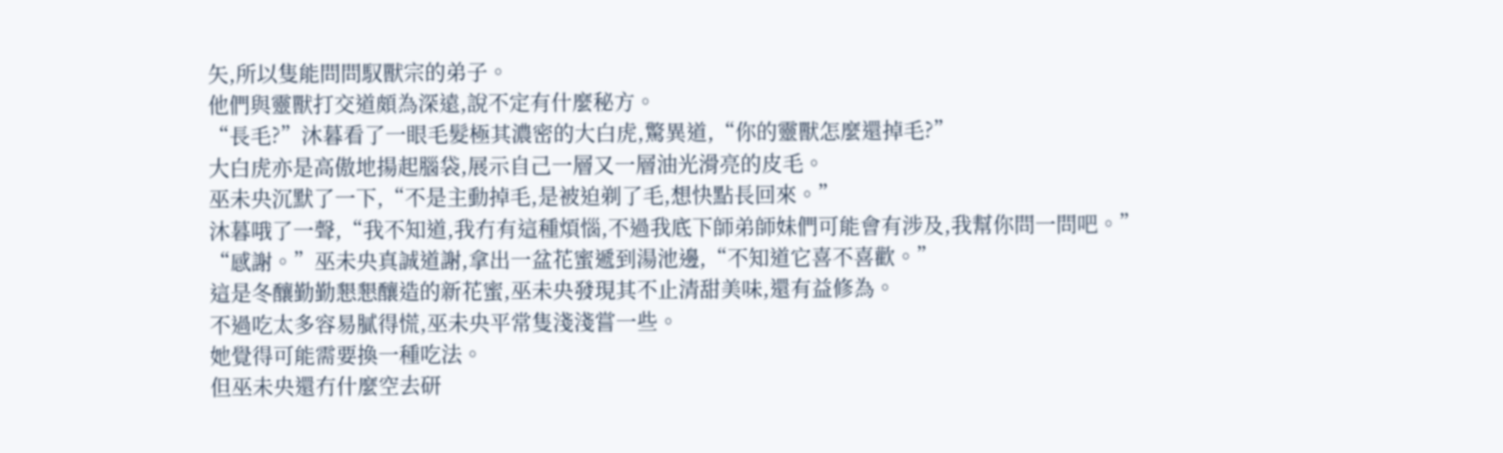矢,所以隻能問問馭獸宗的弟子。
他們與靈獸打交道頗為深遠,說不定有什麼秘方。
“長毛?”沐暮看了一眼毛髮極其濃密的大白虎,驚異道,“你的靈獸怎麼還掉毛?”
大白虎亦是高傲地揚起腦袋,展示自己一層又一層油光滑亮的皮毛。
巫未央沉默了一下,“不是主動掉毛,是被迫剃了毛,想快點長回來。”
沐暮哦了一聲,“我不知道,我冇有這種煩惱,不過我底下師弟師妹們可能會有涉及,我幫你問一問吧。”
“感謝。”巫未央真誠道謝,拿出一盆花蜜遞到湯池邊,“不知道它喜不喜歡。”
這是冬釀勤勤懇懇釀造的新花蜜,巫未央發現其不止清甜美味,還有益修為。
不過吃太多容易膩得慌,巫未央平常隻淺淺嘗一些。
她覺得可能需要換一種吃法。
但巫未央還冇什麼空去研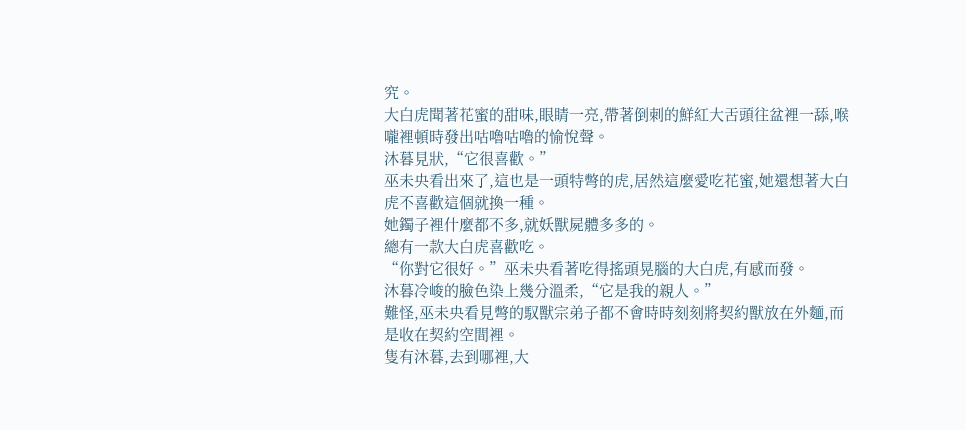究。
大白虎聞著花蜜的甜味,眼睛一亮,帶著倒刺的鮮紅大舌頭往盆裡一舔,喉嚨裡頓時發出咕嚕咕嚕的愉悅聲。
沐暮見狀,“它很喜歡。”
巫未央看出來了,這也是一頭特彆的虎,居然這麼愛吃花蜜,她還想著大白虎不喜歡這個就換一種。
她鐲子裡什麼都不多,就妖獸屍體多多的。
總有一款大白虎喜歡吃。
“你對它很好。”巫未央看著吃得搖頭晃腦的大白虎,有感而發。
沐暮冷峻的臉色染上幾分溫柔,“它是我的親人。”
難怪,巫未央看見彆的馭獸宗弟子都不會時時刻刻將契約獸放在外麵,而是收在契約空間裡。
隻有沐暮,去到哪裡,大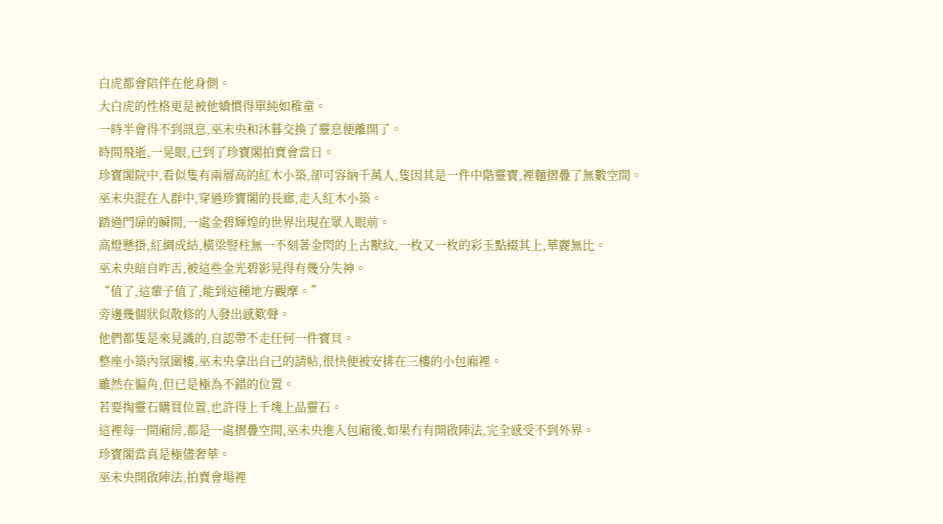白虎都會陪伴在他身側。
大白虎的性格更是被他嬌慣得單純如稚童。
一時半會得不到訊息,巫未央和沐暮交換了靈息便離開了。
時間飛逝,一晃眼,已到了珍寶閣拍賣會當日。
珍寶閣院中,看似隻有兩層高的紅木小築,卻可容納千萬人,隻因其是一件中階靈寶,裡麵摺疊了無數空間。
巫未央混在人群中,穿過珍寶閣的長廊,走入紅木小築。
踏過門扉的瞬間,一處金碧輝煌的世界出現在眾人眼前。
高燈懸掛,紅綢成結,橫梁豎柱無一不刻著金閃的上古獸紋,一枚又一枚的彩玉點綴其上,華麗無比。
巫未央暗自咋舌,被這些金光碧影晃得有幾分失神。
“值了,這輩子值了,能到這種地方觀摩。”
旁邊幾個狀似散修的人發出感歎聲。
他們都隻是來見識的,自認帶不走任何一件寶貝。
整座小築內氛圍樓,巫未央拿出自己的請帖,很快便被安排在三樓的小包廂裡。
雖然在偏角,但已是極為不錯的位置。
若要掏靈石購買位置,也許得上千塊上品靈石。
這裡每一間廂房,都是一處摺疊空間,巫未央進入包廂後,如果冇有開啟陣法,完全感受不到外界。
珍寶閣當真是極儘奢華。
巫未央開啟陣法,拍賣會場裡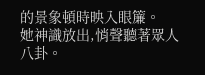的景象頓時映入眼簾。
她神識放出,悄聲聽著眾人八卦。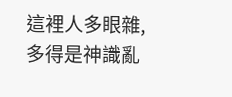這裡人多眼雜,多得是神識亂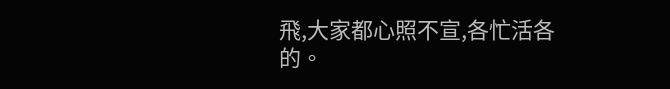飛,大家都心照不宣,各忙活各的。